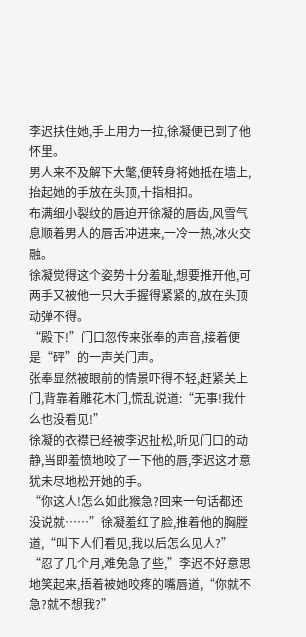李迟扶住她,手上用力一拉,徐凝便已到了他怀里。
男人来不及解下大氅,便转身将她抵在墙上,抬起她的手放在头顶,十指相扣。
布满细小裂纹的唇迫开徐凝的唇齿,风雪气息顺着男人的唇舌冲进来,一冷一热,冰火交融。
徐凝觉得这个姿势十分羞耻,想要推开他,可两手又被他一只大手握得紧紧的,放在头顶动弹不得。
“殿下!”门口忽传来张奉的声音,接着便是“砰”的一声关门声。
张奉显然被眼前的情景吓得不轻,赶紧关上门,背靠着雕花木门,慌乱说道:“无事!我什么也没看见!”
徐凝的衣襟已经被李迟扯松,听见门口的动静,当即羞愤地咬了一下他的唇,李迟这才意犹未尽地松开她的手。
“你这人!怎么如此猴急?回来一句话都还没说就……”徐凝羞红了脸,推着他的胸膛道,“叫下人们看见,我以后怎么见人?”
“忍了几个月,难免急了些,”李迟不好意思地笑起来,捂着被她咬疼的嘴唇道,“你就不急?就不想我?”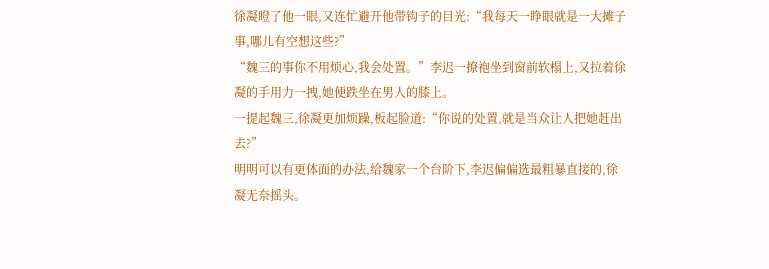徐凝瞪了他一眼,又连忙避开他带钩子的目光:“我每天一睁眼就是一大摊子事,哪儿有空想这些?”
“魏三的事你不用烦心,我会处置。”李迟一撩袍坐到窗前软榻上,又拉着徐凝的手用力一拽,她便跌坐在男人的膝上。
一提起魏三,徐凝更加烦躁,板起脸道:“你说的处置,就是当众让人把她赶出去?”
明明可以有更体面的办法,给魏家一个台阶下,李迟偏偏选最粗暴直接的,徐凝无奈摇头。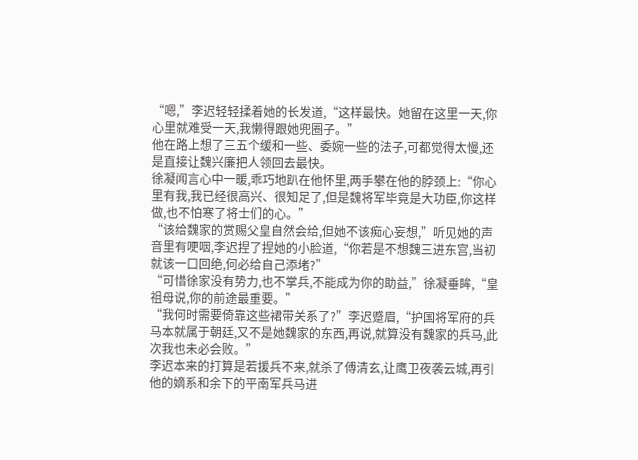“嗯,”李迟轻轻揉着她的长发道,“这样最快。她留在这里一天,你心里就难受一天,我懒得跟她兜圈子。”
他在路上想了三五个缓和一些、委婉一些的法子,可都觉得太慢,还是直接让魏兴廉把人领回去最快。
徐凝闻言心中一暖,乖巧地趴在他怀里,两手攀在他的脖颈上:“你心里有我,我已经很高兴、很知足了,但是魏将军毕竟是大功臣,你这样做,也不怕寒了将士们的心。”
“该给魏家的赏赐父皇自然会给,但她不该痴心妄想,”听见她的声音里有哽咽,李迟捏了捏她的小脸道,“你若是不想魏三进东宫,当初就该一口回绝,何必给自己添堵?”
“可惜徐家没有势力,也不掌兵,不能成为你的助益,”徐凝垂眸,“皇祖母说,你的前途最重要。”
“我何时需要倚靠这些裙带关系了?”李迟蹙眉,“护国将军府的兵马本就属于朝廷,又不是她魏家的东西,再说,就算没有魏家的兵马,此次我也未必会败。”
李迟本来的打算是若援兵不来,就杀了傅清玄,让鹰卫夜袭云城,再引他的嫡系和余下的平南军兵马进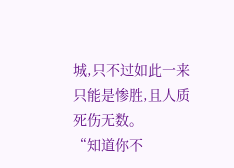城,只不过如此一来只能是惨胜,且人质死伤无数。
“知道你不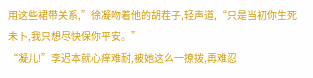用这些裙带关系,”徐凝吻着他的胡茬子,轻声道,“只是当初你生死未卜,我只想尽快保你平安。”
“凝儿!”李迟本就心痒难耐,被她这么一撩拨,再难忍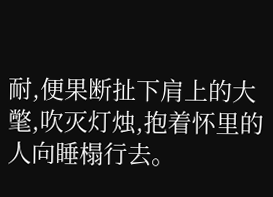耐,便果断扯下肩上的大氅,吹灭灯烛,抱着怀里的人向睡榻行去。